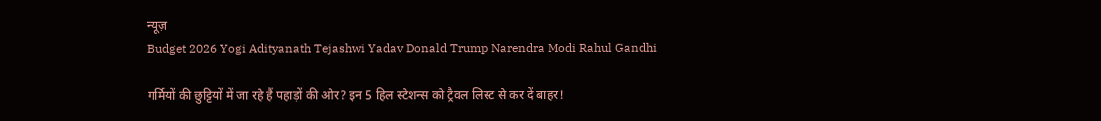न्यूज़
Budget 2026 Yogi Adityanath Tejashwi Yadav Donald Trump Narendra Modi Rahul Gandhi

गर्मियों की छुट्टियों में जा रहे हैं पहाड़ों की ओर? इन 5 हिल स्टेशन्स को ट्रैवल लिस्ट से कर दें बाहर!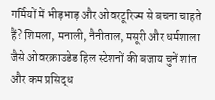गर्मियों में भीड़भाड़ और ओवरटूरिज्म से बचना चाहते हैं? शिमला, मनाली, नैनीताल, मसूरी और धर्मशाला जैसे ओवरक्राउडेड हिल स्टेशनों की बजाय चुनें शांत और कम प्रसिद्ध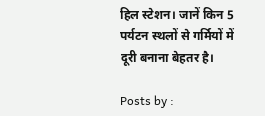हिल स्टेशन। जानें किन 5 पर्यटन स्थलों से गर्मियों में दूरी बनाना बेहतर है।

Posts by :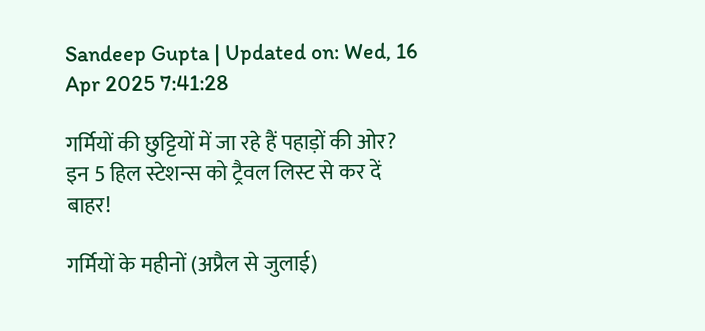Sandeep Gupta | Updated on: Wed, 16 Apr 2025 7:41:28

गर्मियों की छुट्टियों में जा रहे हैं पहाड़ों की ओर? इन 5 हिल स्टेशन्स को ट्रैवल लिस्ट से कर दें बाहर!

गर्मियों के महीनों (अप्रैल से जुलाई)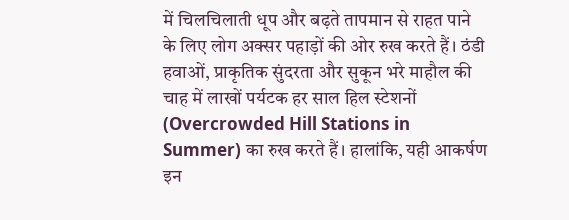में चिलचिलाती धूप और बढ़ते तापमान से राहत पाने के लिए लोग अक्सर पहाड़ों की ओर रुख करते हैं। ठंडी हवाओं, प्राकृतिक सुंदरता और सुकून भरे माहौल की चाह में लाखों पर्यटक हर साल हिल स्टेशनों (Overcrowded Hill Stations in Summer) का रुख करते हैं। हालांकि, यही आकर्षण इन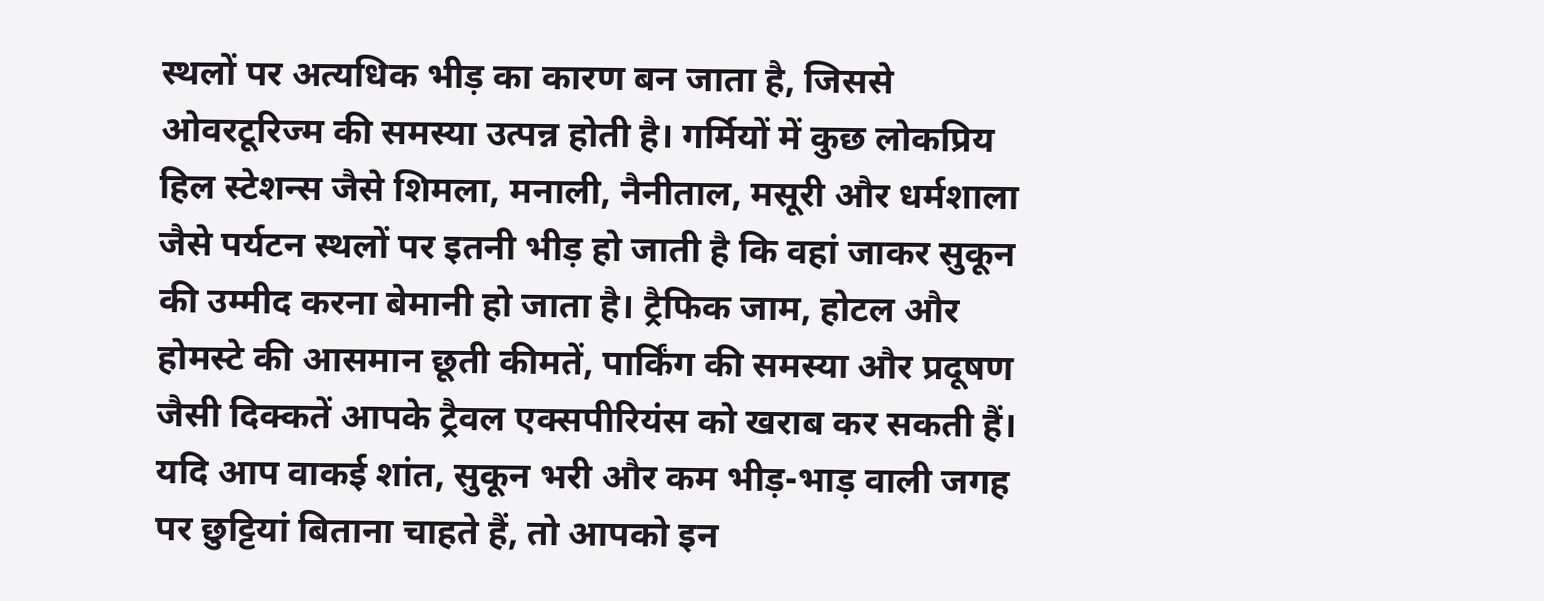स्थलों पर अत्यधिक भीड़ का कारण बन जाता है, जिससे ओवरटूरिज्म की समस्या उत्पन्न होती है। गर्मियों में कुछ लोकप्रिय हिल स्टेशन्स जैसे शिमला, मनाली, नैनीताल, मसूरी और धर्मशाला जैसे पर्यटन स्थलों पर इतनी भीड़ हो जाती है कि वहां जाकर सुकून की उम्मीद करना बेमानी हो जाता है। ट्रैफिक जाम, होटल और होमस्टे की आसमान छूती कीमतें, पार्किंग की समस्या और प्रदूषण जैसी दिक्कतें आपके ट्रैवल एक्सपीरियंस को खराब कर सकती हैं। यदि आप वाकई शांत, सुकून भरी और कम भीड़-भाड़ वाली जगह पर छुट्टियां बिताना चाहते हैं, तो आपको इन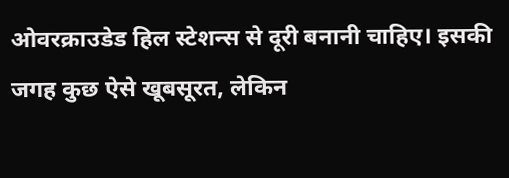ओवरक्राउडेड हिल स्टेशन्स से दूरी बनानी चाहिए। इसकी जगह कुछ ऐसे खूबसूरत, लेकिन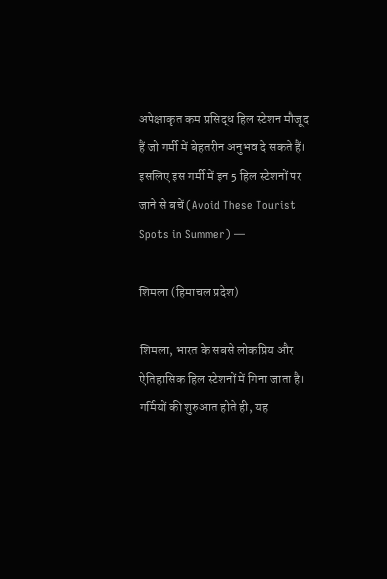अपेक्षाकृत कम प्रसिद्ध हिल स्टेशन मौजूद हैं जो गर्मी में बेहतरीन अनुभव दे सकते हैं। इसलिए इस गर्मी में इन 5 हिल स्टेशनों पर जाने से बचें (Avoid These Tourist Spots in Summer) —

शिमला (हिमाचल प्रदेश)

शिमला, भारत के सबसे लोकप्रिय और ऐतिहासिक हिल स्टेशनों में गिना जाता है। गर्मियों की शुरुआत होते ही, यह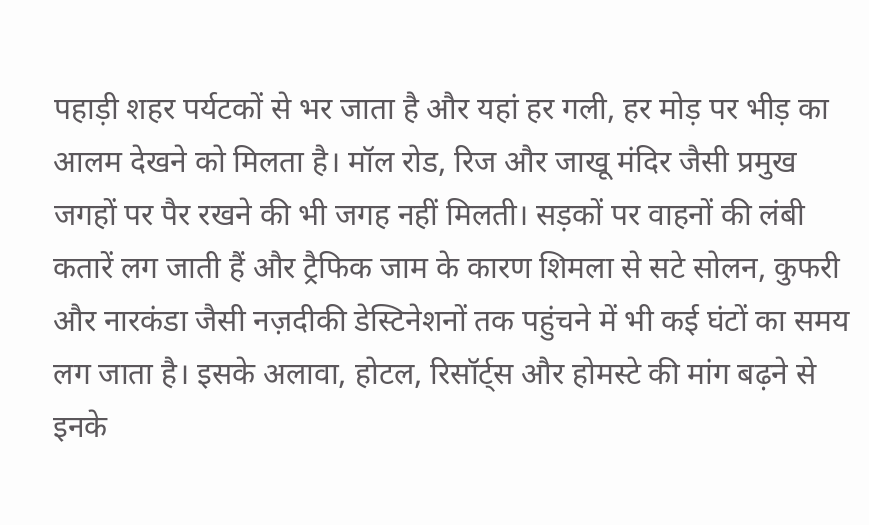पहाड़ी शहर पर्यटकों से भर जाता है और यहां हर गली, हर मोड़ पर भीड़ का आलम देखने को मिलता है। मॉल रोड, रिज और जाखू मंदिर जैसी प्रमुख जगहों पर पैर रखने की भी जगह नहीं मिलती। सड़कों पर वाहनों की लंबी कतारें लग जाती हैं और ट्रैफिक जाम के कारण शिमला से सटे सोलन, कुफरी और नारकंडा जैसी नज़दीकी डेस्टिनेशनों तक पहुंचने में भी कई घंटों का समय लग जाता है। इसके अलावा, होटल, रिसॉर्ट्स और होमस्टे की मांग बढ़ने से इनके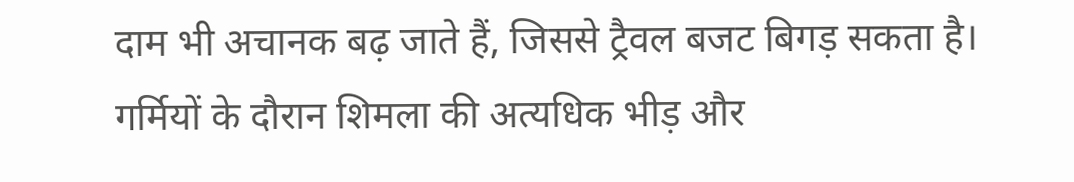दाम भी अचानक बढ़ जाते हैं, जिससे ट्रैवल बजट बिगड़ सकता है। गर्मियों के दौरान शिमला की अत्यधिक भीड़ और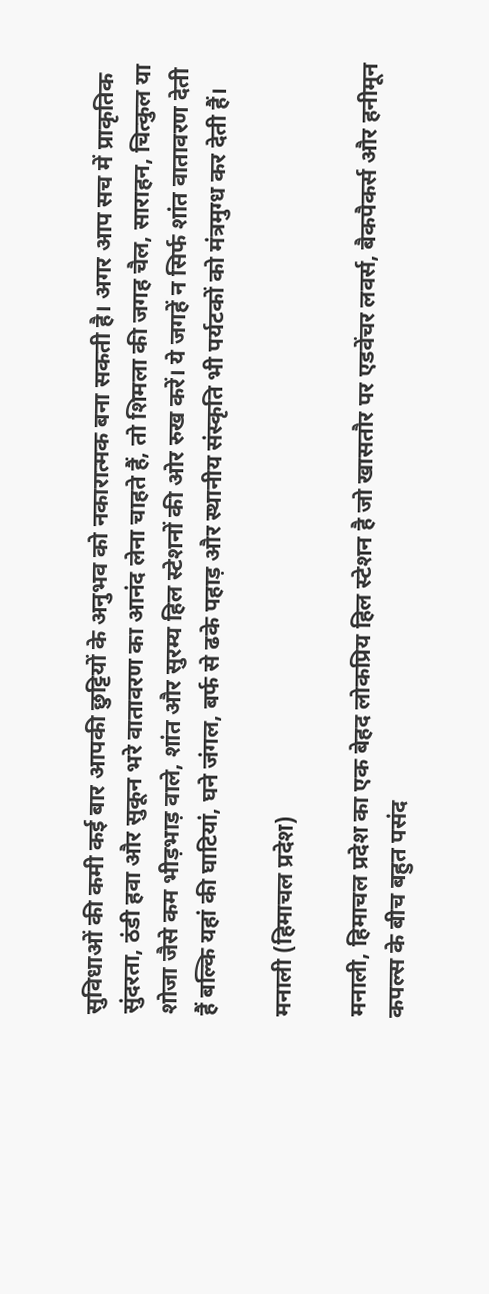सुविधाओं की कमी कई बार आपकी छुट्टियों के अनुभव को नकारात्मक बना सकती है। अगर आप सच में प्राकृतिक सुंदरता, ठंडी हवा और सुकून भरे वातावरण का आनंद लेना चाहते हैं, तो शिमला की जगह चैल, साराहन, चित्कुल या शोजा जैसे कम भीड़भाड़ वाले, शांत और सुरम्य हिल स्टेशनों की ओर रुख करें। ये जगहें न सिर्फ शांत वातावरण देती हैं बल्कि यहां की घाटियां, घने जंगल, बर्फ से ढके पहाड़ और स्थानीय संस्कृति भी पर्यटकों को मंत्रमुग्ध कर देती हैं।

मनाली (हिमाचल प्रदेश)

मनाली, हिमाचल प्रदेश का एक बेहद लोकप्रिय हिल स्टेशन है जो खासतौर पर एडवेंचर लवर्स, बैकपैकर्स और हनीमून कपल्स के बीच बहुत पसंद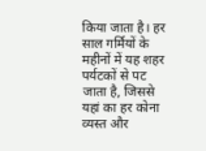किया जाता है। हर साल गर्मियों के महीनों में यह शहर पर्यटकों से पट जाता है, जिससे यहां का हर कोना व्यस्त और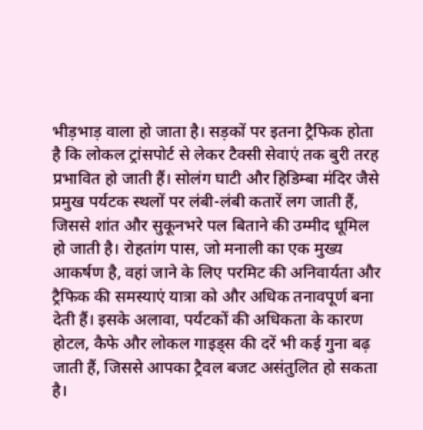भीड़भाड़ वाला हो जाता है। सड़कों पर इतना ट्रैफिक होता है कि लोकल ट्रांसपोर्ट से लेकर टैक्सी सेवाएं तक बुरी तरह प्रभावित हो जाती हैं। सोलंग घाटी और हिडिम्बा मंदिर जैसे प्रमुख पर्यटक स्थलों पर लंबी-लंबी कतारें लग जाती हैं, जिससे शांत और सुकूनभरे पल बिताने की उम्मीद धूमिल हो जाती है। रोहतांग पास, जो मनाली का एक मुख्य आकर्षण है, वहां जाने के लिए परमिट की अनिवार्यता और ट्रैफिक की समस्याएं यात्रा को और अधिक तनावपूर्ण बना देती हैं। इसके अलावा, पर्यटकों की अधिकता के कारण होटल, कैफे और लोकल गाइड्स की दरें भी कई गुना बढ़ जाती हैं, जिससे आपका ट्रैवल बजट असंतुलित हो सकता है।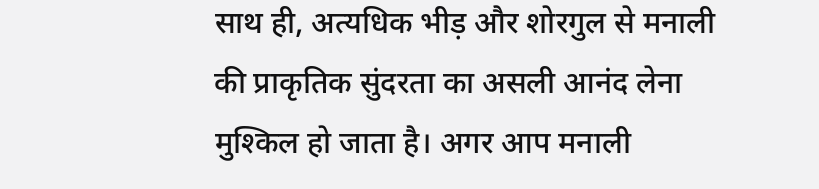साथ ही, अत्यधिक भीड़ और शोरगुल से मनाली की प्राकृतिक सुंदरता का असली आनंद लेना मुश्किल हो जाता है। अगर आप मनाली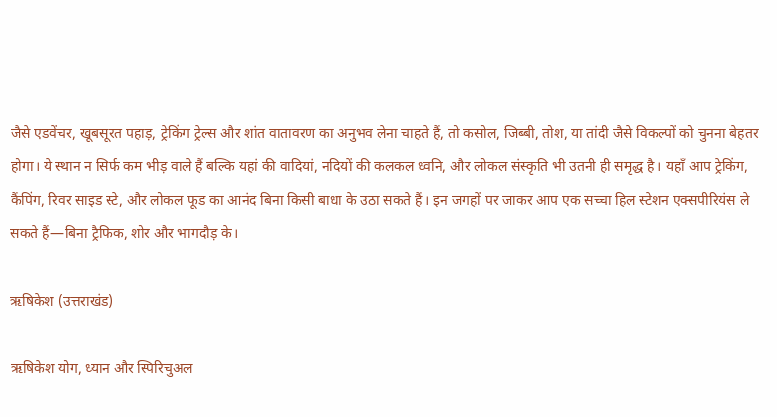जैसे एडवेंचर, खूबसूरत पहाड़, ट्रेकिंग ट्रेल्स और शांत वातावरण का अनुभव लेना चाहते हैं, तो कसोल, जिब्बी, तोश, या तांदी जैसे विकल्पों को चुनना बेहतर होगा। ये स्थान न सिर्फ कम भीड़ वाले हैं बल्कि यहां की वादियां, नदियों की कलकल ध्वनि, और लोकल संस्कृति भी उतनी ही समृद्ध है। यहाँ आप ट्रेकिंग, कैंपिंग, रिवर साइड स्टे, और लोकल फूड का आनंद बिना किसी बाधा के उठा सकते हैं। इन जगहों पर जाकर आप एक सच्चा हिल स्टेशन एक्सपीरियंस ले सकते हैं—बिना ट्रैफिक, शोर और भागदौड़ के।

ऋषिकेश (उत्तराखंड)

ऋषिकेश योग, ध्यान और स्पिरिचुअल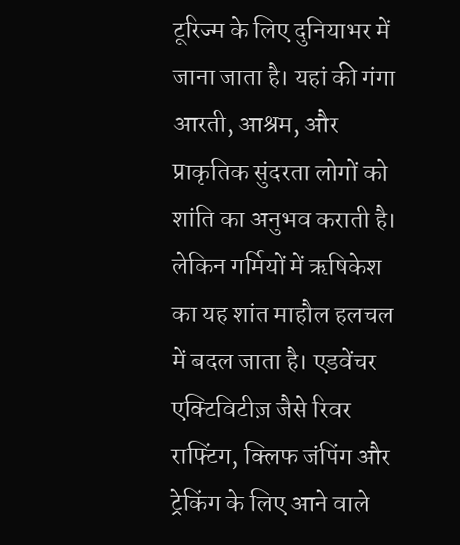टूरिज्म के लिए दुनियाभर में जाना जाता है। यहां की गंगा आरती, आश्रम, और प्राकृतिक सुंदरता लोगों को शांति का अनुभव कराती है। लेकिन गर्मियों में ऋषिकेश का यह शांत माहौल हलचल में बदल जाता है। एडवेंचर एक्टिविटीज़ जैसे रिवर राफ्टिंग, क्लिफ जंपिंग और ट्रेकिंग के लिए आने वाले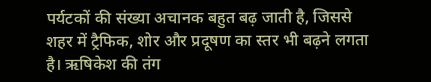पर्यटकों की संख्या अचानक बहुत बढ़ जाती है, जिससे शहर में ट्रैफिक, शोर और प्रदूषण का स्तर भी बढ़ने लगता है। ऋषिकेश की तंग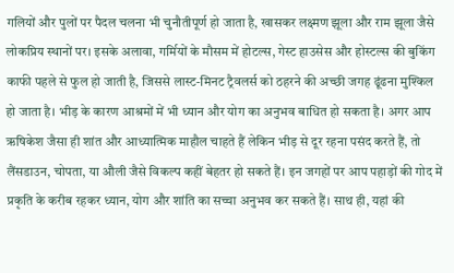गलियों और पुलों पर पैदल चलना भी चुनौतीपूर्ण हो जाता है, खासकर लक्ष्मण झूला और राम झूला जैसे लोकप्रिय स्थानों पर। इसके अलावा, गर्मियों के मौसम में होटल्स, गेस्ट हाउसेस और होस्टल्स की बुकिंग काफी पहले से फुल हो जाती है, जिससे लास्ट-मिनट ट्रैवलर्स को ठहरने की अच्छी जगह ढूंढना मुश्किल हो जाता है। भीड़ के कारण आश्रमों में भी ध्यान और योग का अनुभव बाधित हो सकता है। अगर आप ऋषिकेश जैसा ही शांत और आध्यात्मिक माहौल चाहते हैं लेकिन भीड़ से दूर रहना पसंद करते हैं, तो लैंसडाउन, चोपता, या औली जैसे विकल्प कहीं बेहतर हो सकते हैं। इन जगहों पर आप पहाड़ों की गोद में प्रकृति के करीब रहकर ध्यान, योग और शांति का सच्चा अनुभव कर सकते हैं। साथ ही, यहां की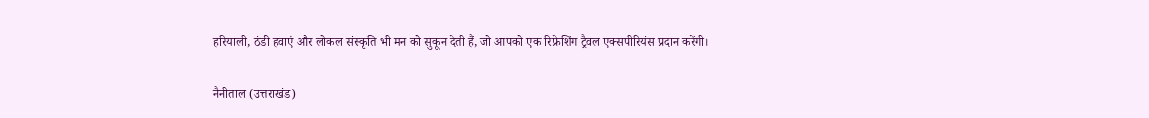हरियाली, ठंडी हवाएं और लोकल संस्कृति भी मन को सुकून देती हैं, जो आपको एक रिफ्रेशिंग ट्रैवल एक्सपीरियंस प्रदान करेंगी।

नैनीताल (उत्तराखंड)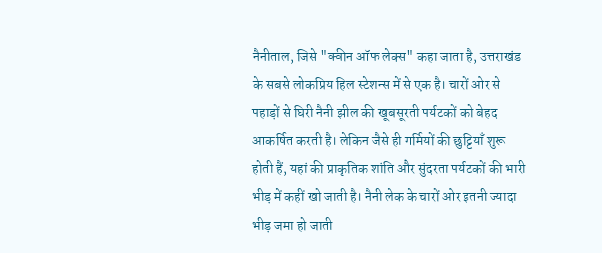नैनीताल, जिसे "क्वीन ऑफ लेक्स" कहा जाता है, उत्तराखंड के सबसे लोकप्रिय हिल स्टेशन्स में से एक है। चारों ओर से पहाड़ों से घिरी नैनी झील की खूबसूरती पर्यटकों को बेहद आकर्षित करती है। लेकिन जैसे ही गर्मियों की छुट्टियाँ शुरू होती हैं, यहां की प्राकृतिक शांति और सुंदरता पर्यटकों की भारी भीड़ में कहीं खो जाती है। नैनी लेक के चारों ओर इतनी ज्यादा भीड़ जमा हो जाती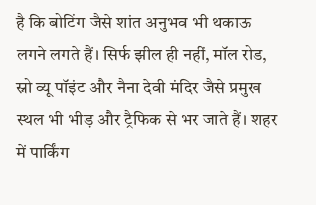है कि बोटिंग जैसे शांत अनुभव भी थकाऊ लगने लगते हैं। सिर्फ झील ही नहीं, मॉल रोड, स्नो व्यू पॉइंट और नैना देवी मंदिर जैसे प्रमुख स्थल भी भीड़ और ट्रैफिक से भर जाते हैं। शहर में पार्किंग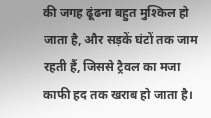की जगह ढूंढना बहुत मुश्किल हो जाता है, और सड़कें घंटों तक जाम रहती हैं, जिससे ट्रैवल का मजा काफी हद तक खराब हो जाता है।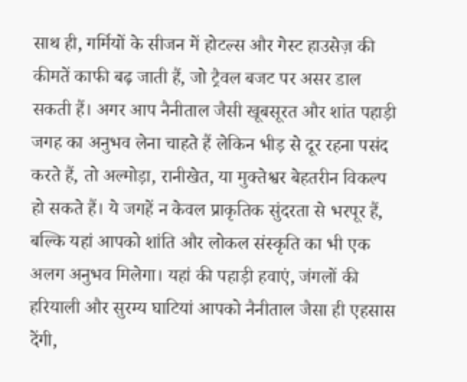साथ ही, गर्मियों के सीजन में होटल्स और गेस्ट हाउसेज़ की कीमतें काफी बढ़ जाती हैं, जो ट्रैवल बजट पर असर डाल सकती हैं। अगर आप नैनीताल जैसी खूबसूरत और शांत पहाड़ी जगह का अनुभव लेना चाहते हैं लेकिन भीड़ से दूर रहना पसंद करते हैं, तो अल्मोड़ा, रानीखेत, या मुक्तेश्वर बेहतरीन विकल्प हो सकते हैं। ये जगहें न केवल प्राकृतिक सुंदरता से भरपूर हैं, बल्कि यहां आपको शांति और लोकल संस्कृति का भी एक अलग अनुभव मिलेगा। यहां की पहाड़ी हवाएं, जंगलों की हरियाली और सुरम्य घाटियां आपको नैनीताल जैसा ही एहसास देंगी,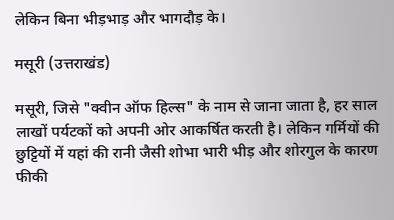लेकिन बिना भीड़भाड़ और भागदौड़ के।

मसूरी (उत्तराखंड)

मसूरी, जिसे "क्वीन ऑफ हिल्स" के नाम से जाना जाता है, हर साल लाखों पर्यटकों को अपनी ओर आकर्षित करती है। लेकिन गर्मियों की छुट्टियों में यहां की रानी जैसी शोभा भारी भीड़ और शोरगुल के कारण फीकी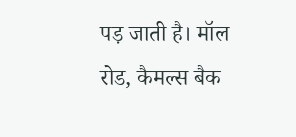पड़ जाती है। मॉल रोड, कैमल्स बैक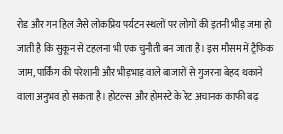रोड और गन हिल जैसे लोकप्रिय पर्यटन स्थलों पर लोगों की इतनी भीड़ जमा हो जाती है कि सुकून से टहलना भी एक चुनौती बन जाता है। इस मौसम में ट्रैफिक जाम, पार्किंग की परेशानी और भीड़भाड़ वाले बाजारों से गुजरना बेहद थकाने वाला अनुभव हो सकता है। होटल्स और होमस्टे के रेट अचानक काफी बढ़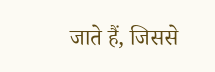जाते हैं, जिससे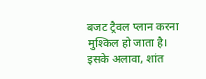बजट ट्रैवल प्लान करना मुश्किल हो जाता है। इसके अलावा, शांत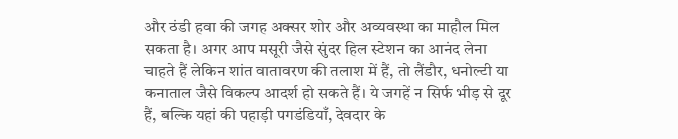और ठंडी हवा की जगह अक्सर शोर और अव्यवस्था का माहौल मिल सकता है। अगर आप मसूरी जैसे सुंदर हिल स्टेशन का आनंद लेना चाहते हैं लेकिन शांत वातावरण की तलाश में हैं, तो लैंडौर, धनोल्टी या कनाताल जैसे विकल्प आदर्श हो सकते हैं। ये जगहें न सिर्फ भीड़ से दूर हैं, बल्कि यहां की पहाड़ी पगडंडियाँ, देवदार के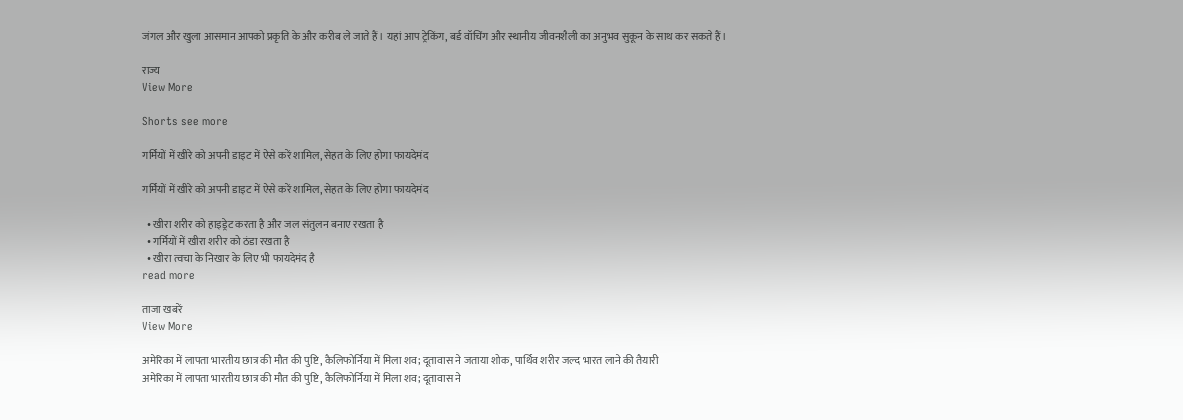जंगल और खुला आसमान आपको प्रकृति के और करीब ले जाते हैं। यहां आप ट्रेकिंग, बर्ड वॉचिंग और स्थानीय जीवनशैली का अनुभव सुकून के साथ कर सकते हैं।

राज्य
View More

Shorts see more

गर्मियों में खीरे को अपनी डाइट में ऐसे करें शामिल, सेहत के लिए होगा फायदेमंद

गर्मियों में खीरे को अपनी डाइट में ऐसे करें शामिल, सेहत के लिए होगा फायदेमंद

  • खीरा शरीर को हाइड्रेट करता है और जल संतुलन बनाए रखता है
  • गर्मियों में खीरा शरीर को ठंडा रखता है
  • खीरा त्वचा के निखार के लिए भी फायदेमंद है
read more

ताजा खबरें
View More

अमेरिका में लापता भारतीय छात्र की मौत की पुष्टि, कैलिफोर्निया में मिला शव; दूतावास ने जताया शोक, पार्थिव शरीर जल्द भारत लाने की तैयारी
अमेरिका में लापता भारतीय छात्र की मौत की पुष्टि, कैलिफोर्निया में मिला शव; दूतावास ने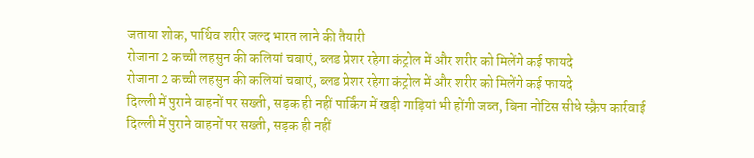जताया शोक, पार्थिव शरीर जल्द भारत लाने की तैयारी
रोजाना 2 कच्ची लहसुन की कलियां चबाएं, ब्लड प्रेशर रहेगा कंट्रोल में और शरीर को मिलेंगे कई फायदे
रोजाना 2 कच्ची लहसुन की कलियां चबाएं, ब्लड प्रेशर रहेगा कंट्रोल में और शरीर को मिलेंगे कई फायदे
दिल्ली में पुराने वाहनों पर सख्ती, सड़क ही नहीं पार्किंग में खड़ी गाड़ियां भी होंगी जब्त, बिना नोटिस सीधे स्क्रैप कार्रवाई
दिल्ली में पुराने वाहनों पर सख्ती, सड़क ही नहीं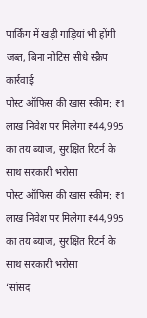पार्किंग में खड़ी गाड़ियां भी होंगी जब्त, बिना नोटिस सीधे स्क्रैप कार्रवाई
पोस्ट ऑफिस की खास स्कीम: ₹1 लाख निवेश पर मिलेगा ₹44,995 का तय ब्याज, सुरक्षित रिटर्न के साथ सरकारी भरोसा
पोस्ट ऑफिस की खास स्कीम: ₹1 लाख निवेश पर मिलेगा ₹44,995 का तय ब्याज, सुरक्षित रिटर्न के साथ सरकारी भरोसा
‘सांसद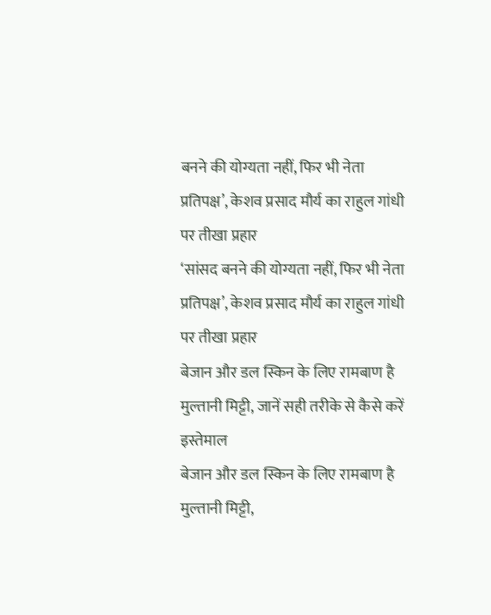बनने की योग्यता नहीं, फिर भी नेता प्रतिपक्ष’, केशव प्रसाद मौर्य का राहुल गांधी पर तीखा प्रहार
‘सांसद बनने की योग्यता नहीं, फिर भी नेता प्रतिपक्ष’, केशव प्रसाद मौर्य का राहुल गांधी पर तीखा प्रहार
बेजान और डल स्किन के लिए रामबाण है मुल्तानी मिट्टी, जानें सही तरीके से कैसे करें इस्तेमाल
बेजान और डल स्किन के लिए रामबाण है मुल्तानी मिट्टी,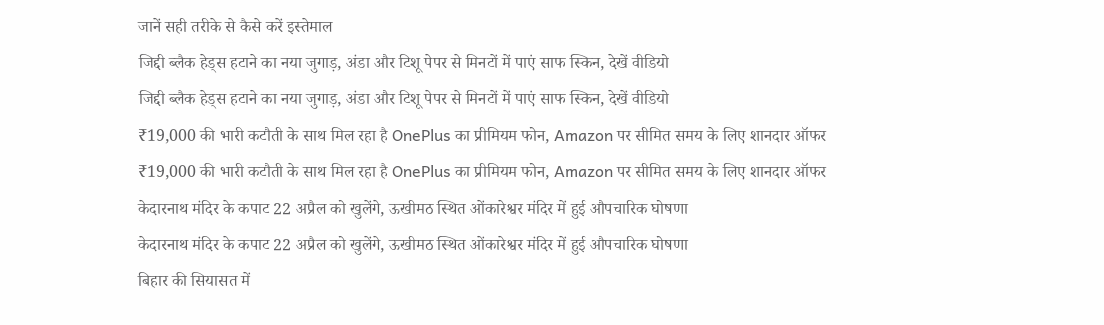जानें सही तरीके से कैसे करें इस्तेमाल
जिद्दी ब्लैक हेड्स हटाने का नया जुगाड़, अंडा और टिशू पेपर से मिनटों में पाएं साफ स्किन, देखें वीडियो
जिद्दी ब्लैक हेड्स हटाने का नया जुगाड़, अंडा और टिशू पेपर से मिनटों में पाएं साफ स्किन, देखें वीडियो
₹19,000 की भारी कटौती के साथ मिल रहा है OnePlus का प्रीमियम फोन, Amazon पर सीमित समय के लिए शानदार ऑफर
₹19,000 की भारी कटौती के साथ मिल रहा है OnePlus का प्रीमियम फोन, Amazon पर सीमित समय के लिए शानदार ऑफर
केदारनाथ मंदिर के कपाट 22 अप्रैल को खुलेंगे, ऊखीमठ स्थित ओंकारेश्वर मंदिर में हुई औपचारिक घोषणा
केदारनाथ मंदिर के कपाट 22 अप्रैल को खुलेंगे, ऊखीमठ स्थित ओंकारेश्वर मंदिर में हुई औपचारिक घोषणा
बिहार की सियासत में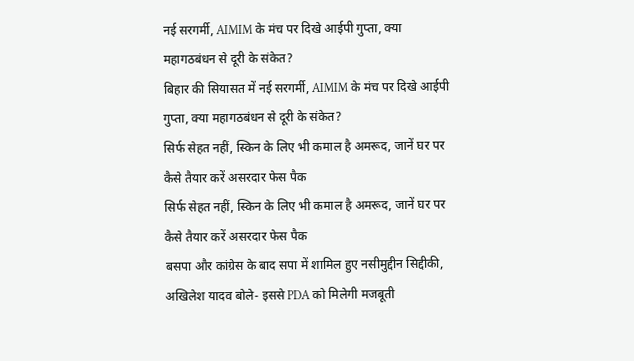नई सरगर्मी, AIMIM के मंच पर दिखे आईपी गुप्ता, क्या महागठबंधन से दूरी के संकेत?
बिहार की सियासत में नई सरगर्मी, AIMIM के मंच पर दिखे आईपी गुप्ता, क्या महागठबंधन से दूरी के संकेत?
सिर्फ सेहत नहीं, स्किन के लिए भी कमाल है अमरूद, जानें घर पर कैसे तैयार करें असरदार फेस पैक
सिर्फ सेहत नहीं, स्किन के लिए भी कमाल है अमरूद, जानें घर पर कैसे तैयार करें असरदार फेस पैक
बसपा और कांग्रेस के बाद सपा में शामिल हुए नसीमुद्दीन सिद्दीकी, अखिलेश यादव बोले- इससे PDA को मिलेगी मजबूती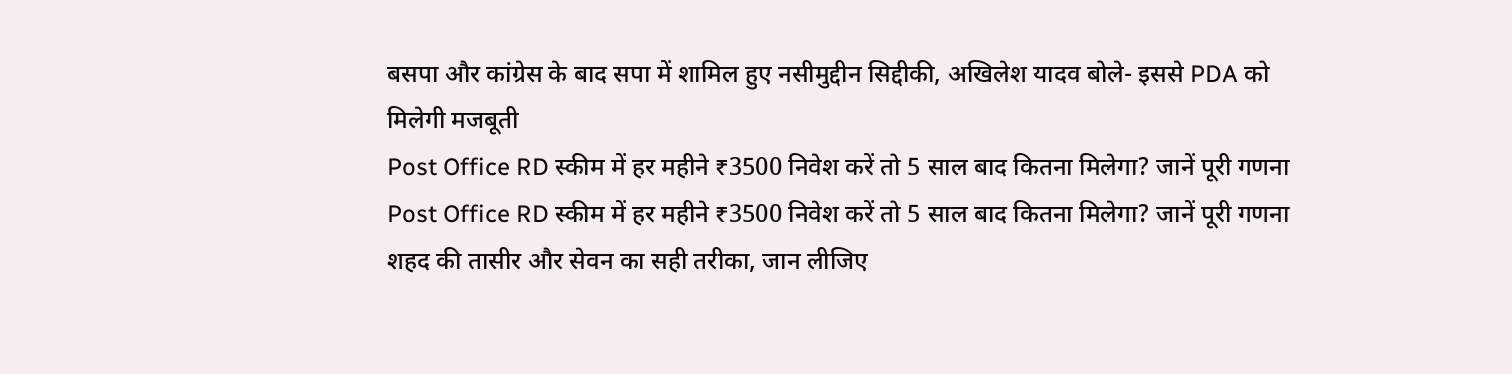बसपा और कांग्रेस के बाद सपा में शामिल हुए नसीमुद्दीन सिद्दीकी, अखिलेश यादव बोले- इससे PDA को मिलेगी मजबूती
Post Office RD स्कीम में हर महीने ₹3500 निवेश करें तो 5 साल बाद कितना मिलेगा? जानें पूरी गणना
Post Office RD स्कीम में हर महीने ₹3500 निवेश करें तो 5 साल बाद कितना मिलेगा? जानें पूरी गणना
शहद की तासीर और सेवन का सही तरीका, जान लीजिए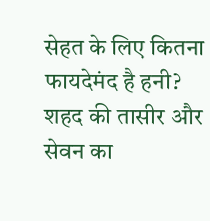सेहत के लिए कितना फायदेमंद है हनी?
शहद की तासीर और सेवन का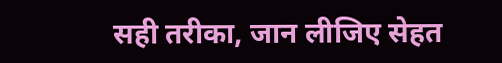सही तरीका, जान लीजिए सेहत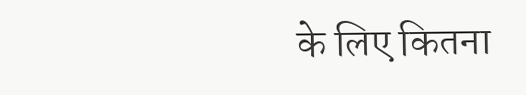के लिए कितना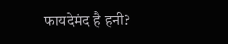फायदेमंद है हनी?